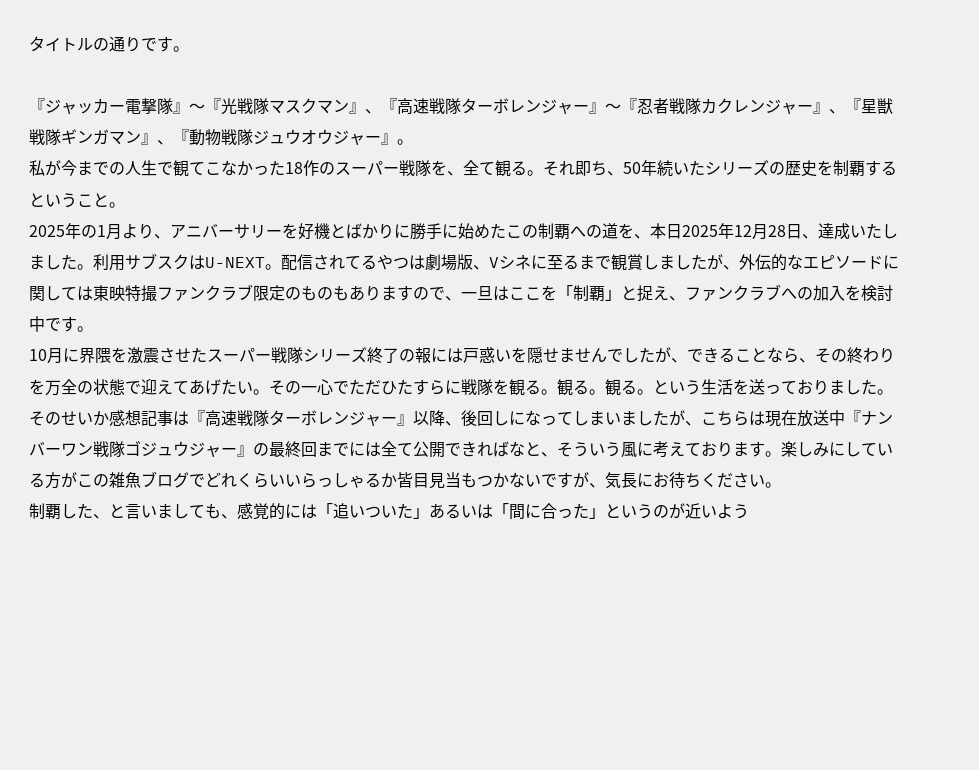タイトルの通りです。

『ジャッカー電撃隊』〜『光戦隊マスクマン』、『高速戦隊ターボレンジャー』〜『忍者戦隊カクレンジャー』、『星獣戦隊ギンガマン』、『動物戦隊ジュウオウジャー』。
私が今までの人生で観てこなかった18作のスーパー戦隊を、全て観る。それ即ち、50年続いたシリーズの歴史を制覇するということ。
2025年の1月より、アニバーサリーを好機とばかりに勝手に始めたこの制覇への道を、本日2025年12月28日、達成いたしました。利用サブスクはU-NEXT。配信されてるやつは劇場版、Vシネに至るまで観賞しましたが、外伝的なエピソードに関しては東映特撮ファンクラブ限定のものもありますので、一旦はここを「制覇」と捉え、ファンクラブへの加入を検討中です。
10月に界隈を激震させたスーパー戦隊シリーズ終了の報には戸惑いを隠せませんでしたが、できることなら、その終わりを万全の状態で迎えてあげたい。その一心でただひたすらに戦隊を観る。観る。観る。という生活を送っておりました。
そのせいか感想記事は『高速戦隊ターボレンジャー』以降、後回しになってしまいましたが、こちらは現在放送中『ナンバーワン戦隊ゴジュウジャー』の最終回までには全て公開できればなと、そういう風に考えております。楽しみにしている方がこの雑魚ブログでどれくらいいらっしゃるか皆目見当もつかないですが、気長にお待ちください。
制覇した、と言いましても、感覚的には「追いついた」あるいは「間に合った」というのが近いよう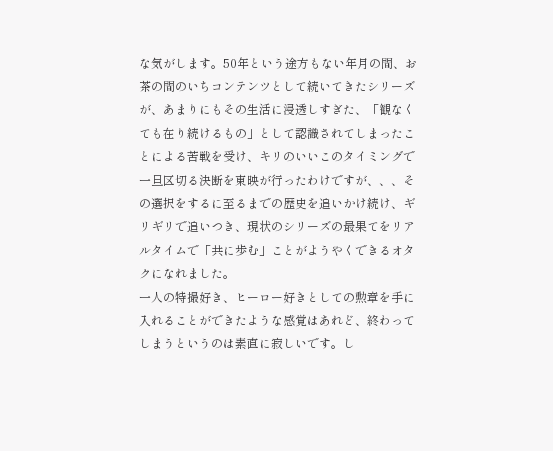な気がします。50年という途方もない年月の間、お茶の間のいちコンテンツとして続いてきたシリーズが、あまりにもその生活に浸透しすぎた、「観なくても在り続けるもの」として認識されてしまったことによる苦戦を受け、キリのいいこのタイミングで一旦区切る決断を東映が行ったわけですが、、、その選択をするに至るまでの歴史を追いかけ続け、ギリギリで追いつき、現状のシリーズの最果てをリアルタイムで「共に歩む」ことがようやくできるオタクになれました。
一人の特撮好き、ヒーロー好きとしての勲章を手に入れることができたような感覚はあれど、終わってしまうというのは素直に寂しいです。し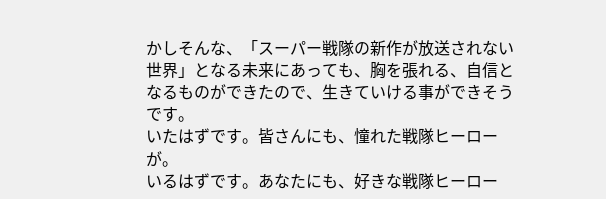かしそんな、「スーパー戦隊の新作が放送されない世界」となる未来にあっても、胸を張れる、自信となるものができたので、生きていける事ができそうです。
いたはずです。皆さんにも、憧れた戦隊ヒーローが。
いるはずです。あなたにも、好きな戦隊ヒーロー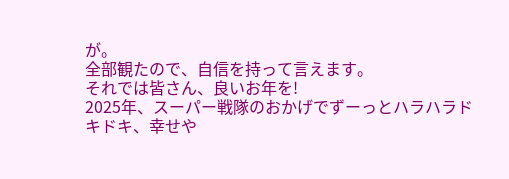が。
全部観たので、自信を持って言えます。
それでは皆さん、良いお年を!
2025年、スーパー戦隊のおかげでずーっとハラハラドキドキ、幸せや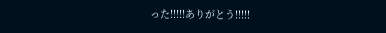った!!!!!ありがとう!!!!!